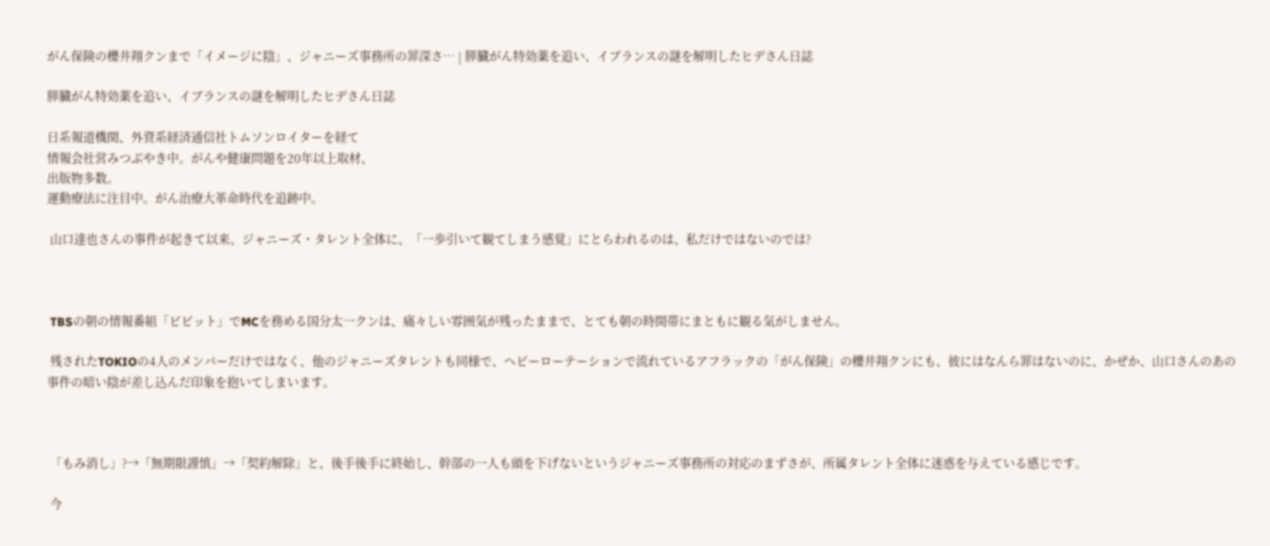がん保険の櫻井翔クンまで「イメージに陰」、ジャニーズ事務所の罪深さ… | 膵臓がん特効薬を追い、イブランスの謎を解明したヒデさん日誌

膵臓がん特効薬を追い、イブランスの謎を解明したヒデさん日誌

日系報道機関、外資系経済通信社トムソンロイターを経て
情報会社営みつぶやき中。がんや健康問題を20年以上取材、
出版物多数。
運動療法に注目中。がん治療大革命時代を追跡中。

 山口達也さんの事件が起きて以来、ジャニーズ・タレント全体に、「一歩引いて観てしまう感覚」にとらわれるのは、私だけではないのでは?



 TBSの朝の情報番組「ビビット」でMCを務める国分太一クンは、痛々しい雰囲気が残ったままで、とても朝の時間帯にまともに観る気がしません。

 残されたTOKIOの4人のメンバーだけではなく、他のジャニーズタレントも同様で、ヘビーローテーションで流れているアフラックの「がん保険」の櫻井翔クンにも、彼にはなんら罪はないのに、かぜか、山口さんのあの事件の暗い陰が差し込んだ印象を抱いてしまいます。



 「もみ消し」?→「無期限謹慎」→「契約解除」と、後手後手に終始し、幹部の一人も頭を下げないというジャニーズ事務所の対応のまずさが、所属タレント全体に迷惑を与えている感じです。

 今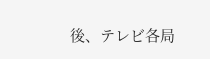後、テレビ各局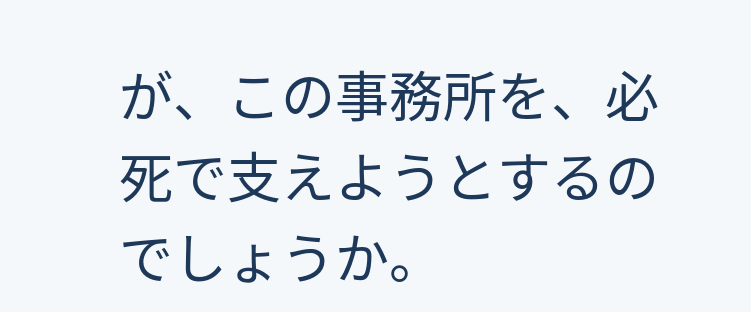が、この事務所を、必死で支えようとするのでしょうか。